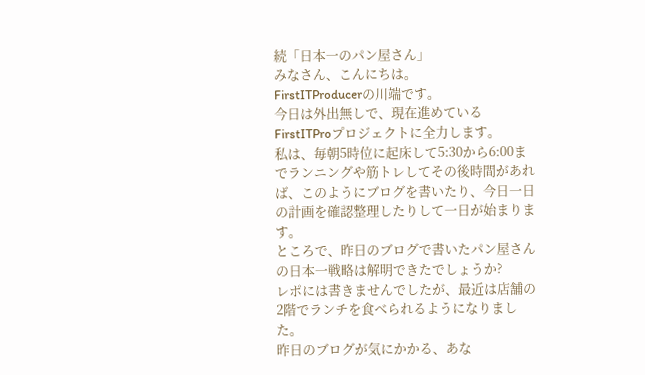続「日本一のパン屋さん」
みなさん、こんにちは。
FirstITProducerの川端です。
今日は外出無しで、現在進めているFirstITProプロジェクトに全力します。
私は、毎朝5時位に起床して5:30から6:00までランニングや筋トレしてその後時間があれば、このようにブログを書いたり、今日一日の計画を確認整理したりして一日が始まります。
ところで、昨日のブログで書いたパン屋さんの日本一戦略は解明できたでしょうか?
レポには書きませんでしたが、最近は店舗の2階でランチを食べられるようになりました。
昨日のブログが気にかかる、あな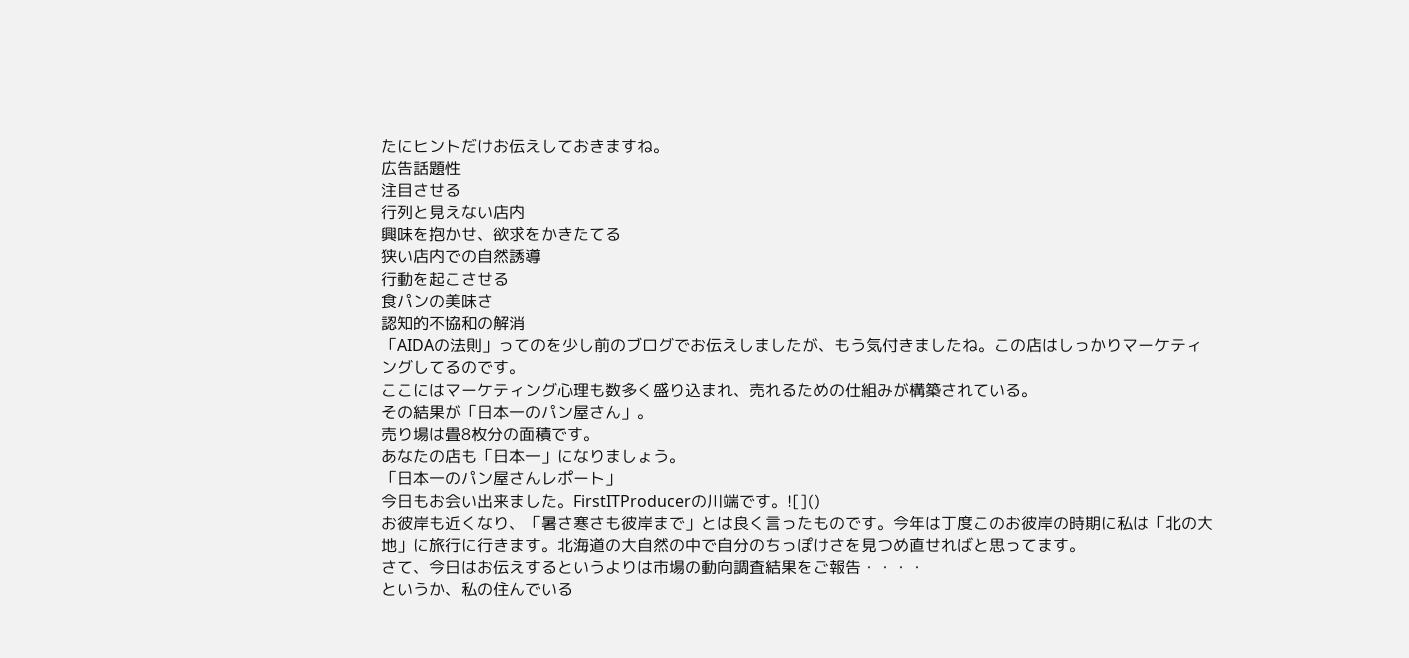たにヒントだけお伝えしておきますね。
広告話題性
注目させる
行列と見えない店内
興味を抱かせ、欲求をかきたてる
狭い店内での自然誘導
行動を起こさせる
食パンの美味さ
認知的不協和の解消
「AIDAの法則」ってのを少し前のブログでお伝えしましたが、もう気付きましたね。この店はしっかりマーケティングしてるのです。
ここにはマーケティング心理も数多く盛り込まれ、売れるための仕組みが構築されている。
その結果が「日本一のパン屋さん」。
売り場は畳8枚分の面積です。
あなたの店も「日本一」になりましょう。
「日本一のパン屋さんレポート」
今日もお会い出来ました。FirstITProducerの川端です。![]()
お彼岸も近くなり、「暑さ寒さも彼岸まで」とは良く言ったものです。今年は丁度このお彼岸の時期に私は「北の大地」に旅行に行きます。北海道の大自然の中で自分のちっぽけさを見つめ直せればと思ってます。
さて、今日はお伝えするというよりは市場の動向調査結果をご報告・・・・
というか、私の住んでいる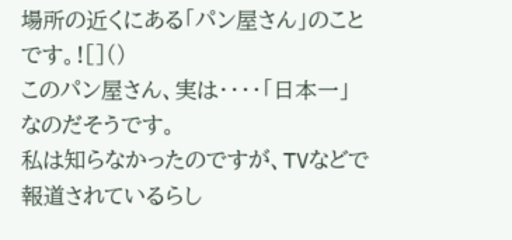場所の近くにある「パン屋さん」のことです。![]()
このパン屋さん、実は・・・・「日本一」なのだそうです。
私は知らなかったのですが、TVなどで報道されているらし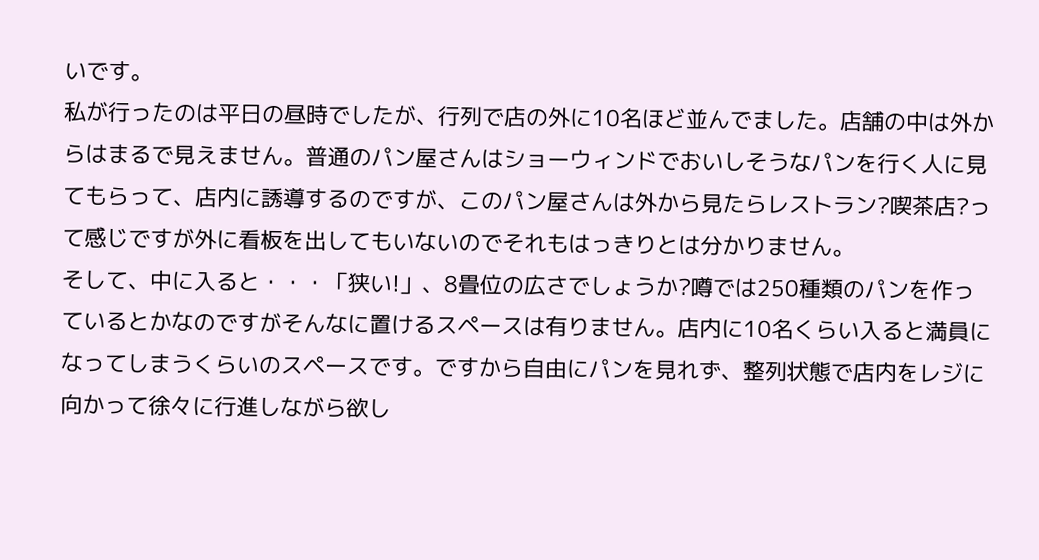いです。
私が行ったのは平日の昼時でしたが、行列で店の外に10名ほど並んでました。店舗の中は外からはまるで見えません。普通のパン屋さんはショーウィンドでおいしそうなパンを行く人に見てもらって、店内に誘導するのですが、このパン屋さんは外から見たらレストラン?喫茶店?って感じですが外に看板を出してもいないのでそれもはっきりとは分かりません。
そして、中に入ると・・・「狭い!」、8畳位の広さでしょうか?噂では250種類のパンを作っているとかなのですがそんなに置けるスペースは有りません。店内に10名くらい入ると満員になってしまうくらいのスペースです。ですから自由にパンを見れず、整列状態で店内をレジに向かって徐々に行進しながら欲し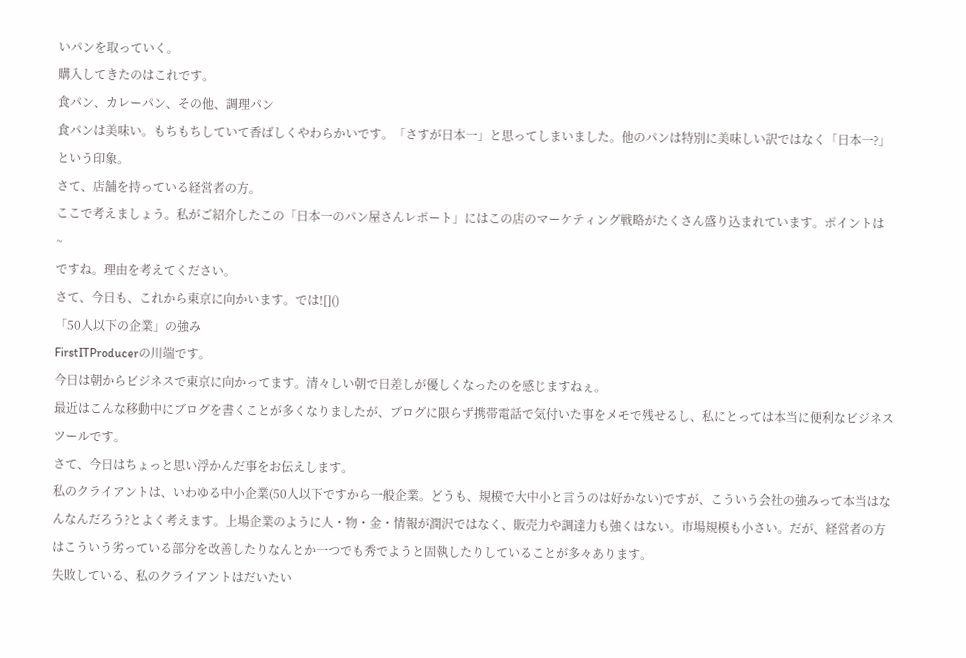いパンを取っていく。
購入してきたのはこれです。
食パン、カレーパン、その他、調理パン
食パンは美味い。もちもちしていて香ばしくやわらかいです。「さすが日本一」と思ってしまいました。他のパンは特別に美味しい訳ではなく「日本一?」という印象。
さて、店舗を持っている経営者の方。
ここで考えましょう。私がご紹介したこの「日本一のパン屋さんレポート」にはこの店のマーケティング戦略がたくさん盛り込まれています。ポイントは
~
ですね。理由を考えてください。
さて、今日も、これから東京に向かいます。では![]()
「50人以下の企業」の強み
FirstITProducerの川端です。
今日は朝からビジネスで東京に向かってます。清々しい朝で日差しが優しくなったのを感じますねぇ。
最近はこんな移動中にブログを書くことが多くなりましたが、ブログに限らず携帯電話で気付いた事をメモで残せるし、私にとっては本当に便利なビジネスツールです。
さて、今日はちょっと思い浮かんだ事をお伝えします。
私のクライアントは、いわゆる中小企業(50人以下ですから一般企業。どうも、規模で大中小と言うのは好かない)ですが、こういう会社の強みって本当はなんなんだろう?とよく考えます。上場企業のように人・物・金・情報が潤沢ではなく、販売力や調達力も強くはない。市場規模も小さい。だが、経営者の方はこういう劣っている部分を改善したりなんとか一つでも秀でようと固執したりしていることが多々あります。
失敗している、私のクライアントはだいたい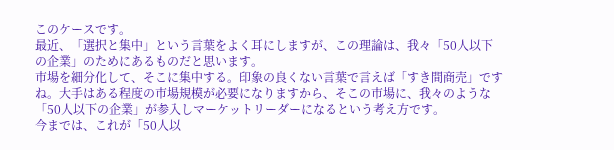このケースです。
最近、「選択と集中」という言葉をよく耳にしますが、この理論は、我々「50人以下の企業」のためにあるものだと思います。
市場を細分化して、そこに集中する。印象の良くない言葉で言えば「すき間商売」ですね。大手はある程度の市場規模が必要になりますから、そこの市場に、我々のような「50人以下の企業」が参入しマーケットリーダーになるという考え方です。
今までは、これが「50人以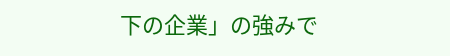下の企業」の強みで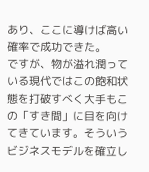あり、ここに導けば高い確率で成功できた。
ですが、物が溢れ潤っている現代ではこの飽和状態を打破すべく大手もこの「すき間」に目を向けてきています。そういうビジネスモデルを確立し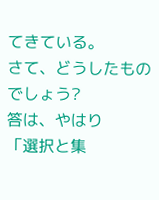てきている。
さて、どうしたものでしょう?
答は、やはり
「選択と集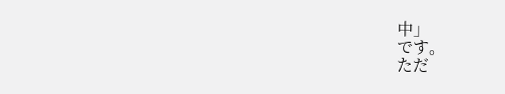中」
です。
ただ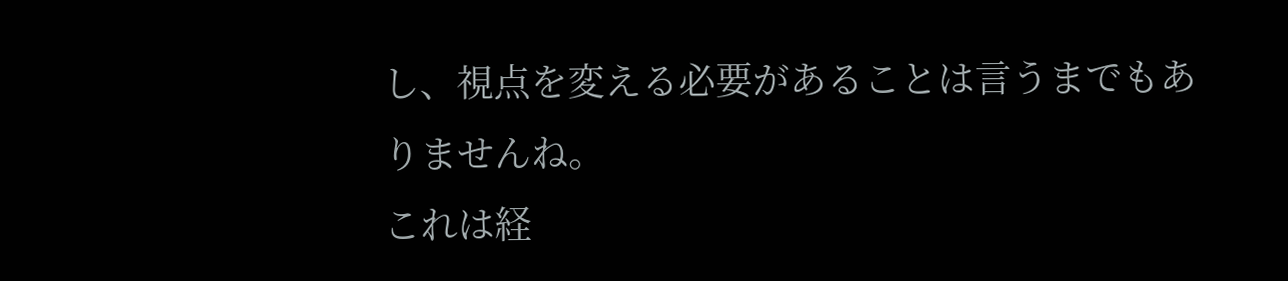し、視点を変える必要があることは言うまでもありませんね。
これは経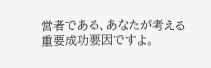営者である、あなたが考える重要成功要因ですよ。